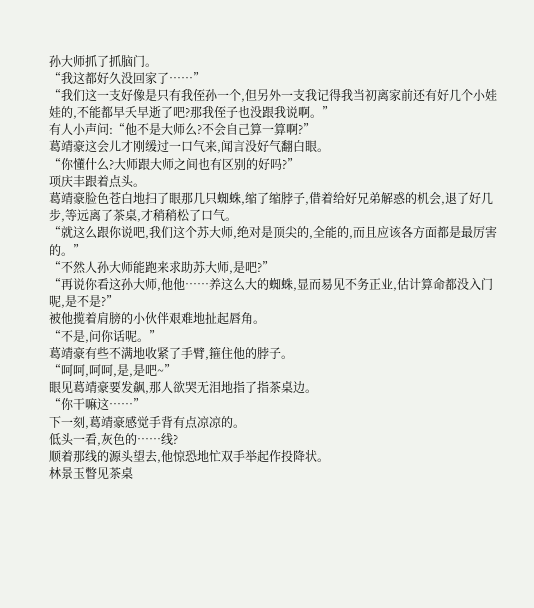孙大师抓了抓脑门。
“我这都好久没回家了……”
“我们这一支好像是只有我侄孙一个,但另外一支我记得我当初离家前还有好几个小娃娃的,不能都早夭早逝了吧?那我侄子也没跟我说啊。”
有人小声问:“他不是大师么?不会自己算一算啊?”
葛靖豪这会儿才刚缓过一口气来,闻言没好气翻白眼。
“你懂什么?大师跟大师之间也有区别的好吗?”
项庆丰跟着点头。
葛靖豪脸色苍白地扫了眼那几只蜘蛛,缩了缩脖子,借着给好兄弟解惑的机会,退了好几步,等远离了茶桌,才稍稍松了口气。
“就这么跟你说吧,我们这个苏大师,绝对是顶尖的,全能的,而且应该各方面都是最厉害的。”
“不然人孙大师能跑来求助苏大师,是吧?”
“再说你看这孙大师,他他……养这么大的蜘蛛,显而易见不务正业,估计算命都没入门呢,是不是?”
被他揽着肩膀的小伙伴艰难地扯起唇角。
“不是,问你话呢。”
葛靖豪有些不满地收紧了手臂,箍住他的脖子。
“呵呵,呵呵,是,是吧~”
眼见葛靖豪要发飙,那人欲哭无泪地指了指茶桌边。
“你干嘛这……”
下一刻,葛靖豪感觉手背有点凉凉的。
低头一看,灰色的……线?
顺着那线的源头望去,他惊恐地忙双手举起作投降状。
林景玉瞥见茶桌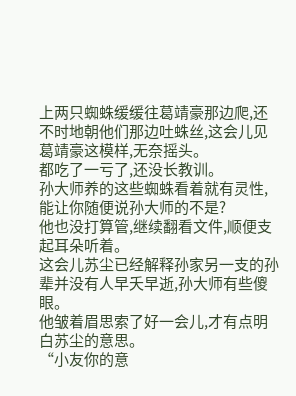上两只蜘蛛缓缓往葛靖豪那边爬,还不时地朝他们那边吐蛛丝,这会儿见葛靖豪这模样,无奈摇头。
都吃了一亏了,还没长教训。
孙大师养的这些蜘蛛看着就有灵性,能让你随便说孙大师的不是?
他也没打算管,继续翻看文件,顺便支起耳朵听着。
这会儿苏尘已经解释孙家另一支的孙辈并没有人早夭早逝,孙大师有些傻眼。
他皱着眉思索了好一会儿,才有点明白苏尘的意思。
“小友你的意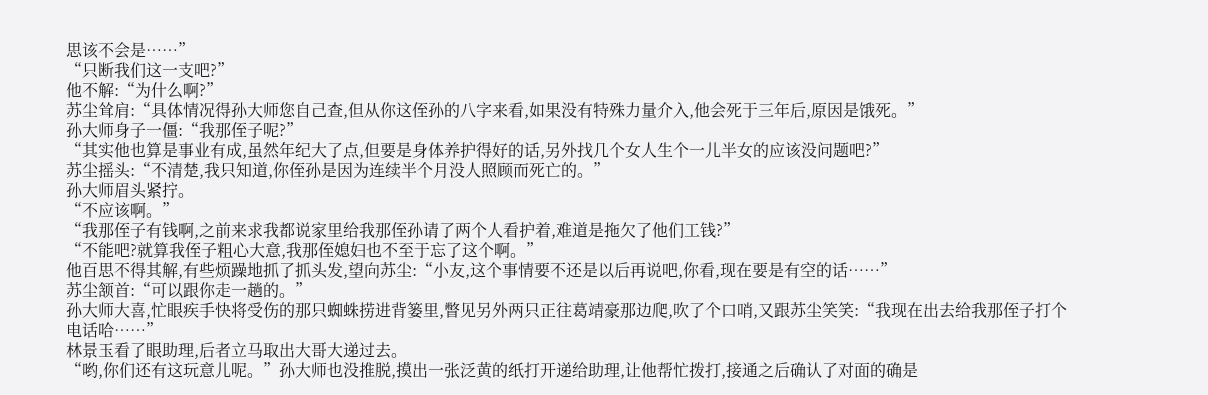思该不会是……”
“只断我们这一支吧?”
他不解:“为什么啊?”
苏尘耸肩:“具体情况得孙大师您自己查,但从你这侄孙的八字来看,如果没有特殊力量介入,他会死于三年后,原因是饿死。”
孙大师身子一僵:“我那侄子呢?”
“其实他也算是事业有成,虽然年纪大了点,但要是身体养护得好的话,另外找几个女人生个一儿半女的应该没问题吧?”
苏尘摇头:“不清楚,我只知道,你侄孙是因为连续半个月没人照顾而死亡的。”
孙大师眉头紧拧。
“不应该啊。”
“我那侄子有钱啊,之前来求我都说家里给我那侄孙请了两个人看护着,难道是拖欠了他们工钱?”
“不能吧?就算我侄子粗心大意,我那侄媳妇也不至于忘了这个啊。”
他百思不得其解,有些烦躁地抓了抓头发,望向苏尘:“小友,这个事情要不还是以后再说吧,你看,现在要是有空的话……”
苏尘颔首:“可以跟你走一趟的。”
孙大师大喜,忙眼疾手快将受伤的那只蜘蛛捞进背篓里,瞥见另外两只正往葛靖豪那边爬,吹了个口哨,又跟苏尘笑笑:“我现在出去给我那侄子打个电话哈……”
林景玉看了眼助理,后者立马取出大哥大递过去。
“哟,你们还有这玩意儿呢。”孙大师也没推脱,摸出一张泛黄的纸打开递给助理,让他帮忙拨打,接通之后确认了对面的确是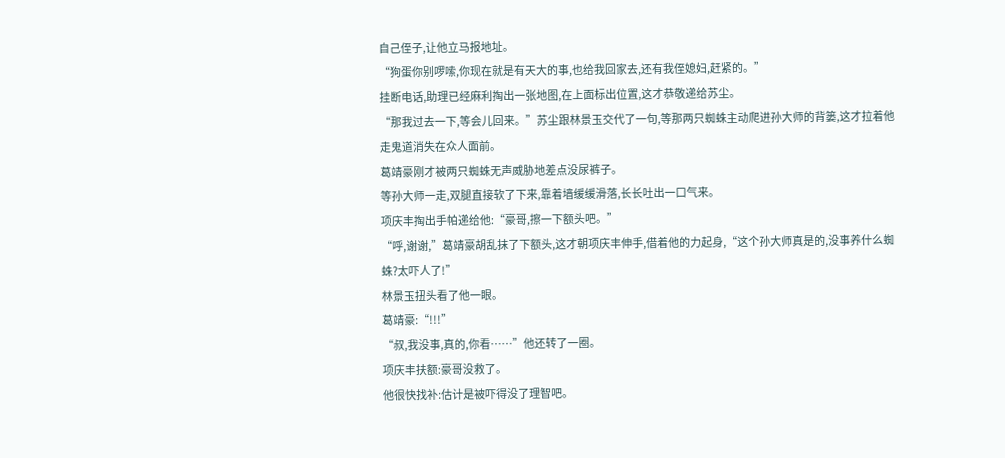自己侄子,让他立马报地址。
“狗蛋你别啰嗦,你现在就是有天大的事,也给我回家去,还有我侄媳妇,赶紧的。”
挂断电话,助理已经麻利掏出一张地图,在上面标出位置,这才恭敬递给苏尘。
“那我过去一下,等会儿回来。”苏尘跟林景玉交代了一句,等那两只蜘蛛主动爬进孙大师的背篓,这才拉着他走鬼道消失在众人面前。
葛靖豪刚才被两只蜘蛛无声威胁地差点没尿裤子。
等孙大师一走,双腿直接软了下来,靠着墙缓缓滑落,长长吐出一口气来。
项庆丰掏出手帕递给他:“豪哥,擦一下额头吧。”
“呼,谢谢,”葛靖豪胡乱抹了下额头,这才朝项庆丰伸手,借着他的力起身,“这个孙大师真是的,没事养什么蜘蛛?太吓人了!”
林景玉扭头看了他一眼。
葛靖豪:“!!!”
“叔,我没事,真的,你看……”他还转了一圈。
项庆丰扶额:豪哥没救了。
他很快找补:估计是被吓得没了理智吧。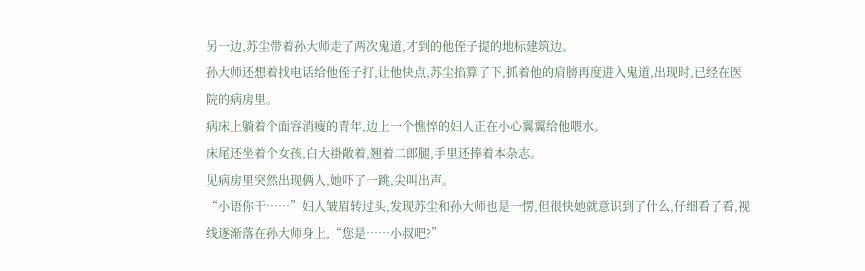另一边,苏尘带着孙大师走了两次鬼道,才到的他侄子提的地标建筑边。
孙大师还想着找电话给他侄子打,让他快点,苏尘掐算了下,抓着他的肩膀再度进入鬼道,出现时,已经在医院的病房里。
病床上躺着个面容消瘦的青年,边上一个憔悴的妇人正在小心翼翼给他喂水。
床尾还坐着个女孩,白大褂敞着,翘着二郎腿,手里还捧着本杂志。
见病房里突然出现俩人,她吓了一跳,尖叫出声。
“小语你干……”妇人皱眉转过头,发现苏尘和孙大师也是一愣,但很快她就意识到了什么,仔细看了看,视线逐渐落在孙大师身上,“您是……小叔吧?”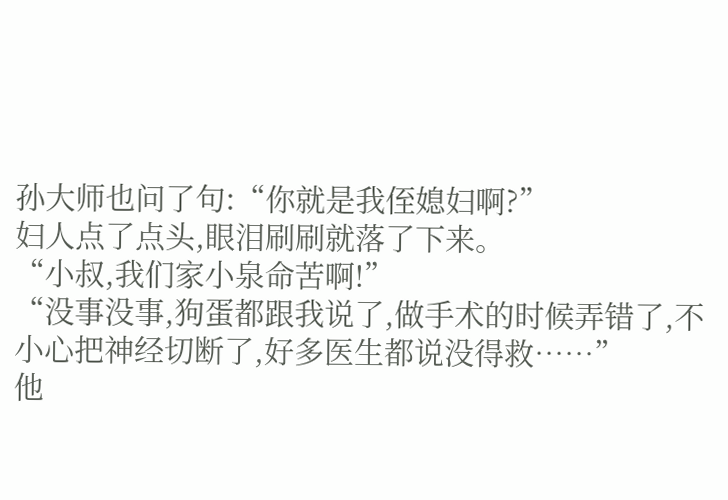孙大师也问了句:“你就是我侄媳妇啊?”
妇人点了点头,眼泪刷刷就落了下来。
“小叔,我们家小泉命苦啊!”
“没事没事,狗蛋都跟我说了,做手术的时候弄错了,不小心把神经切断了,好多医生都说没得救……”
他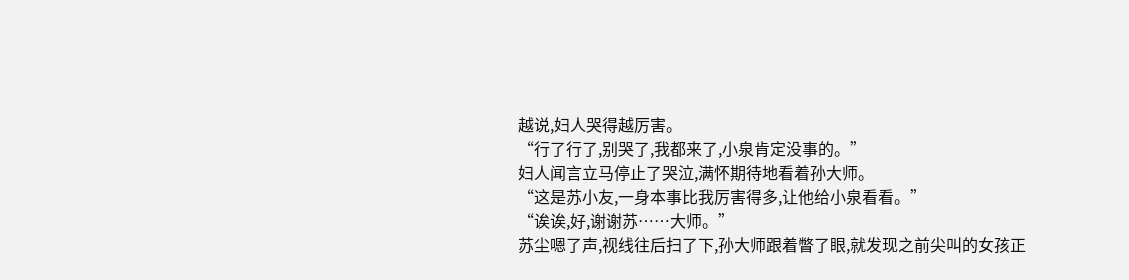越说,妇人哭得越厉害。
“行了行了,别哭了,我都来了,小泉肯定没事的。”
妇人闻言立马停止了哭泣,满怀期待地看着孙大师。
“这是苏小友,一身本事比我厉害得多,让他给小泉看看。”
“诶诶,好,谢谢苏……大师。”
苏尘嗯了声,视线往后扫了下,孙大师跟着瞥了眼,就发现之前尖叫的女孩正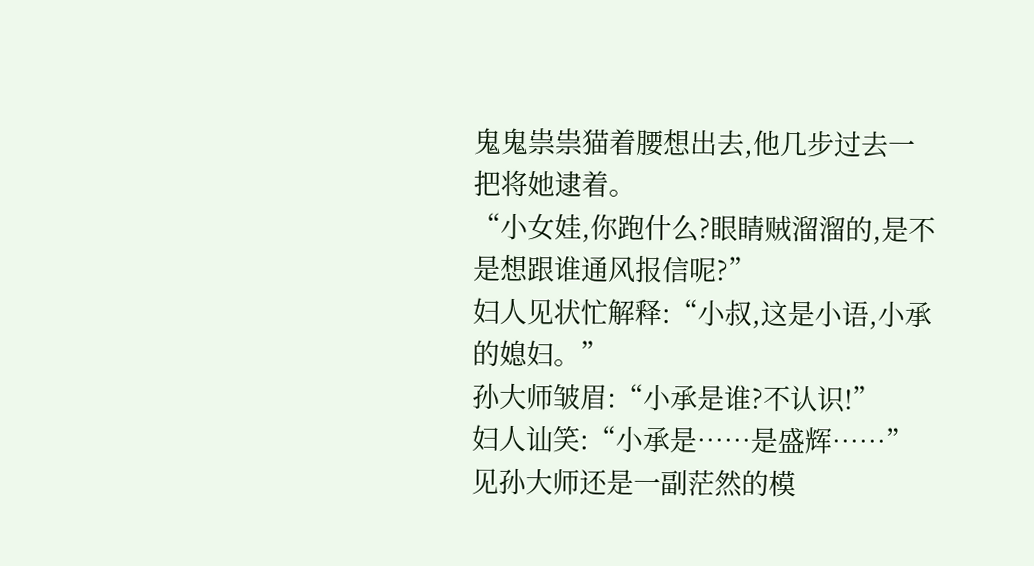鬼鬼祟祟猫着腰想出去,他几步过去一把将她逮着。
“小女娃,你跑什么?眼睛贼溜溜的,是不是想跟谁通风报信呢?”
妇人见状忙解释:“小叔,这是小语,小承的媳妇。”
孙大师皱眉:“小承是谁?不认识!”
妇人讪笑:“小承是……是盛辉……”见孙大师还是一副茫然的模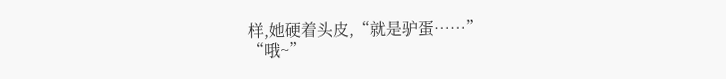样,她硬着头皮,“就是驴蛋……”
“哦~”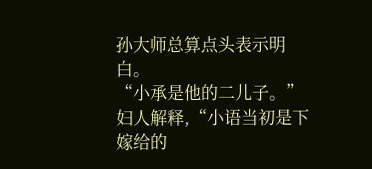孙大师总算点头表示明白。
“小承是他的二儿子。”妇人解释,“小语当初是下嫁给的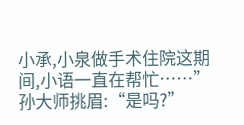小承,小泉做手术住院这期间,小语一直在帮忙……”
孙大师挑眉:“是吗?”